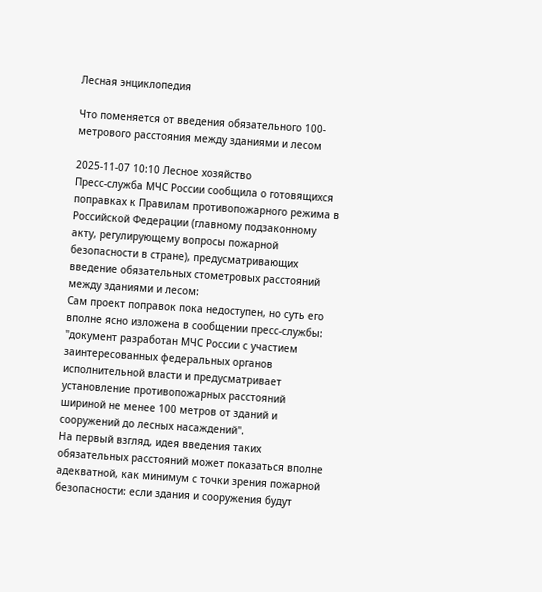Лесная энциклопедия

Что поменяется от введения обязательного 100-метрового расстояния между зданиями и лесом

2025-11-07 10:10 Лесное хозяйство
Пресс-служба МЧС России сообщила о готовящихся поправках к Правилам противопожарного режима в Российской Федерации (главному подзаконному акту, регулирующему вопросы пожарной безопасности в стране), предусматривающих введение обязательных стометровых расстояний между зданиями и лесом:
Сам проект поправок пока недоступен, но суть его вполне ясно изложена в сообщении пресс-службы: "документ разработан МЧС России с участием заинтересованных федеральных органов исполнительной власти и предусматривает установление противопожарных расстояний шириной не менее 100 метров от зданий и сооружений до лесных насаждений".
На первый взгляд, идея введения таких обязательных расстояний может показаться вполне адекватной, как минимум с точки зрения пожарной безопасности: если здания и сооружения будут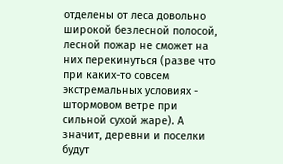отделены от леса довольно широкой безлесной полосой, лесной пожар не сможет на них перекинуться (разве что при каких-то совсем экстремальных условиях - штормовом ветре при сильной сухой жаре). А значит, деревни и поселки будут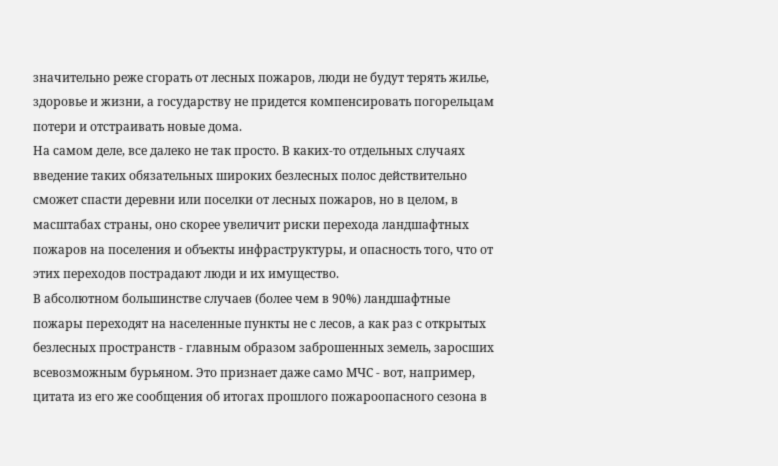значительно реже сгорать от лесных пожаров, люди не будут терять жилье, здоровье и жизни, а государству не придется компенсировать погорельцам потери и отстраивать новые дома.
На самом деле, все далеко не так просто. В каких-то отдельных случаях введение таких обязательных широких безлесных полос действительно сможет спасти деревни или поселки от лесных пожаров, но в целом, в масштабах страны, оно скорее увеличит риски перехода ландшафтных пожаров на поселения и объекты инфраструктуры, и опасность того, что от этих переходов пострадают люди и их имущество.
В абсолютном большинстве случаев (более чем в 90%) ландшафтные пожары переходят на населенные пункты не с лесов, а как раз с открытых безлесных пространств - главным образом заброшенных земель, заросших всевозможным бурьяном. Это признает даже само МЧС - вот, например, цитата из его же сообщения об итогах прошлого пожароопасного сезона в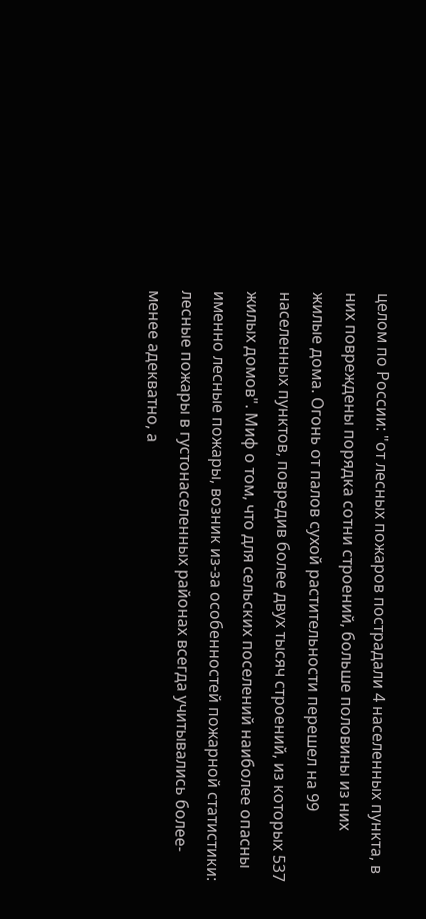целом по России: "от лесных пожаров пострадали 4 населенных пункта, в них повреждены порядка сотни строений, больше половины из них жилые дома. Огонь от палов сухой растительности перешел на 99 населенных пунктов, повредив более двух тысяч строений, из которых 537 жилых домов". Миф о том, что для сельских поселений наиболее опасны именно лесные пожары, возник из-за особенностей пожарной статистики: лесные пожары в густонаселенных районах всегда учитывались более-менее адекватно, а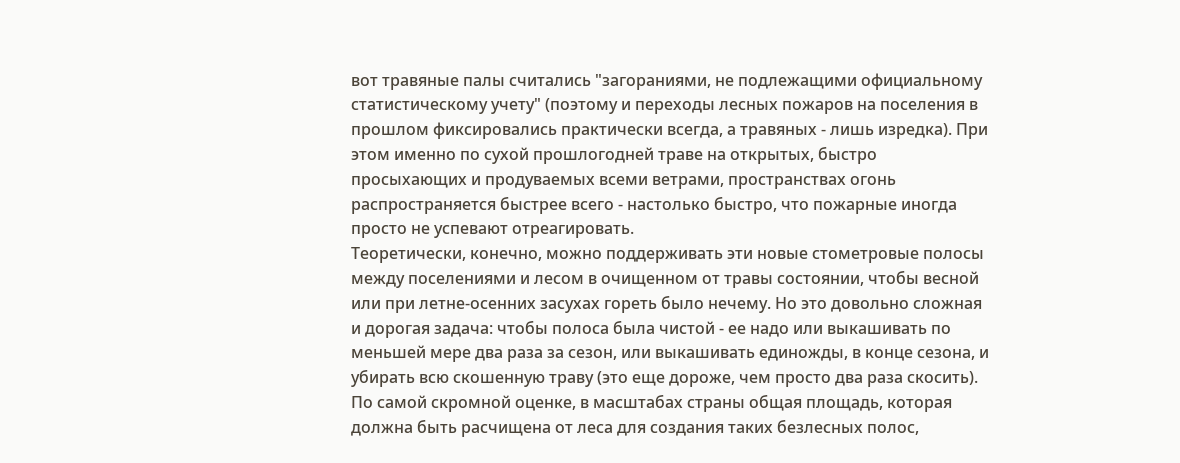вот травяные палы считались "загораниями, не подлежащими официальному статистическому учету" (поэтому и переходы лесных пожаров на поселения в прошлом фиксировались практически всегда, а травяных - лишь изредка). При этом именно по сухой прошлогодней траве на открытых, быстро просыхающих и продуваемых всеми ветрами, пространствах огонь распространяется быстрее всего - настолько быстро, что пожарные иногда просто не успевают отреагировать.
Теоретически, конечно, можно поддерживать эти новые стометровые полосы между поселениями и лесом в очищенном от травы состоянии, чтобы весной или при летне-осенних засухах гореть было нечему. Но это довольно сложная и дорогая задача: чтобы полоса была чистой - ее надо или выкашивать по меньшей мере два раза за сезон, или выкашивать единожды, в конце сезона, и убирать всю скошенную траву (это еще дороже, чем просто два раза скосить). По самой скромной оценке, в масштабах страны общая площадь, которая должна быть расчищена от леса для создания таких безлесных полос,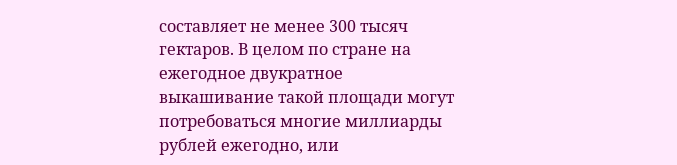составляет не менее 300 тысяч гектаров. В целом по стране на ежегодное двукратное выкашивание такой площади могут потребоваться многие миллиарды рублей ежегодно, или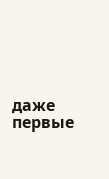даже первые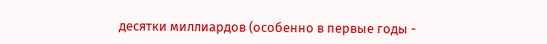десятки миллиардов (особенно в первые годы -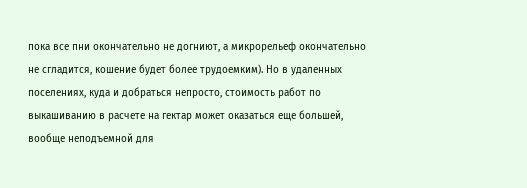пока все пни окончательно не догниют, а микрорельеф окончательно не сгладится, кошение будет более трудоемким). Но в удаленных поселениях, куда и добраться непросто, стоимость работ по выкашиванию в расчете на гектар может оказаться еще большей, вообще неподъемной для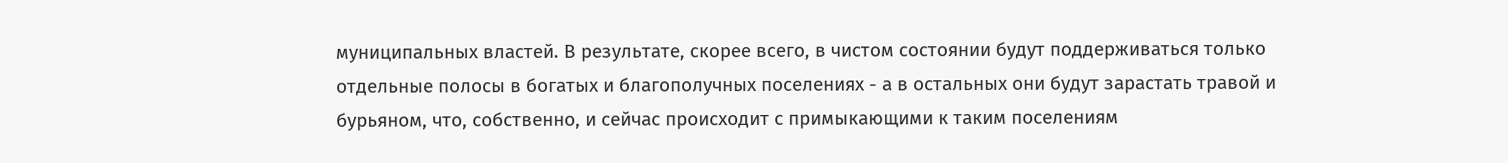муниципальных властей. В результате, скорее всего, в чистом состоянии будут поддерживаться только отдельные полосы в богатых и благополучных поселениях - а в остальных они будут зарастать травой и бурьяном, что, собственно, и сейчас происходит с примыкающими к таким поселениям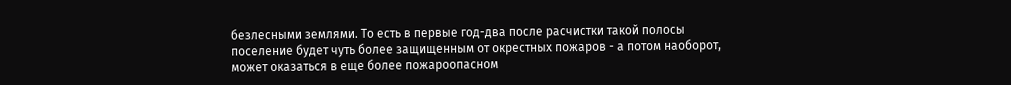безлесными землями. То есть в первые год-два после расчистки такой полосы поселение будет чуть более защищенным от окрестных пожаров - а потом наоборот, может оказаться в еще более пожароопасном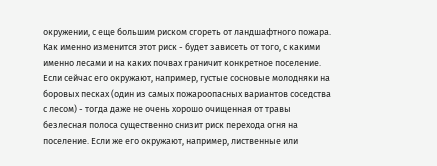окружении, с еще большим риском сгореть от ландшафтного пожара.
Как именно изменится этот риск - будет зависеть от того, с какими именно лесами и на каких почвах граничит конкретное поселение. Если сейчас его окружают, например, густые сосновые молодняки на боровых песках (один из самых пожароопасных вариантов соседства с лесом) - тогда даже не очень хорошо очищенная от травы безлесная полоса существенно снизит риск перехода огня на поселение. Если же его окружают, например, лиственные или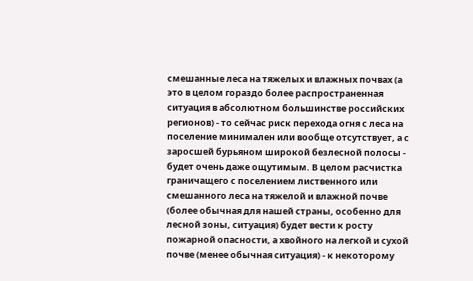смешанные леса на тяжелых и влажных почвах (а это в целом гораздо более распространенная ситуация в абсолютном большинстве российских регионов) - то сейчас риск перехода огня с леса на поселение минимален или вообще отсутствует, а с заросшей бурьяном широкой безлесной полосы - будет очень даже ощутимым. В целом расчистка граничащего с поселением лиственного или смешанного леса на тяжелой и влажной почве (более обычная для нашей страны, особенно для лесной зоны, ситуация) будет вести к росту пожарной опасности, а хвойного на легкой и сухой почве (менее обычная ситуация) - к некоторому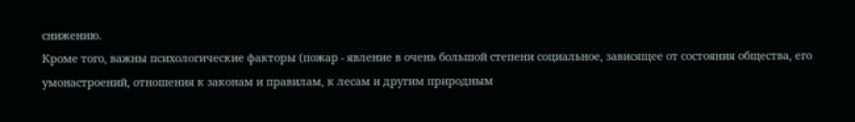снижению.
Кроме того, важны психологические факторы (пожар - явление в очень большой степени социальное, зависящее от состояния общества, его умонастроений, отношения к законам и правилам, к лесам и другим природным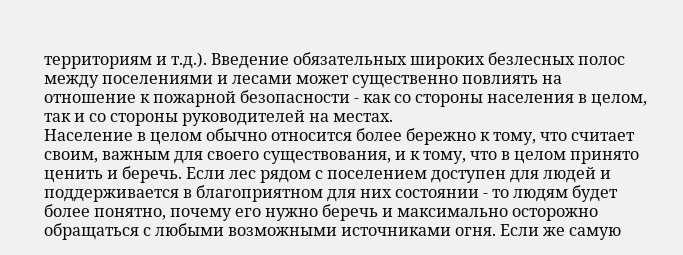территориям и т.д.). Введение обязательных широких безлесных полос между поселениями и лесами может существенно повлиять на отношение к пожарной безопасности - как со стороны населения в целом, так и со стороны руководителей на местах.
Население в целом обычно относится более бережно к тому, что считает своим, важным для своего существования, и к тому, что в целом принято ценить и беречь. Если лес рядом с поселением доступен для людей и поддерживается в благоприятном для них состоянии - то людям будет более понятно, почему его нужно беречь и максимально осторожно обращаться с любыми возможными источниками огня. Если же самую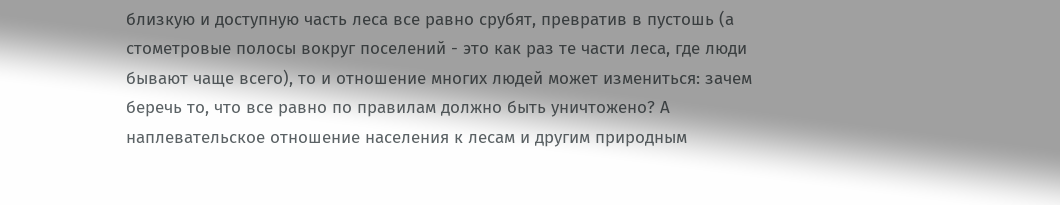близкую и доступную часть леса все равно срубят, превратив в пустошь (а стометровые полосы вокруг поселений - это как раз те части леса, где люди бывают чаще всего), то и отношение многих людей может измениться: зачем беречь то, что все равно по правилам должно быть уничтожено? А наплевательское отношение населения к лесам и другим природным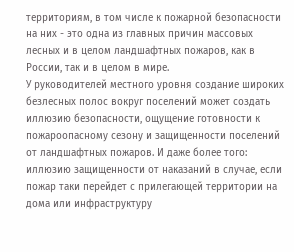территориям, в том числе к пожарной безопасности на них - это одна из главных причин массовых лесных и в целом ландшафтных пожаров, как в России, так и в целом в мире.
У руководителей местного уровня создание широких безлесных полос вокруг поселений может создать иллюзию безопасности, ощущение готовности к пожароопасному сезону и защищенности поселений от ландшафтных пожаров. И даже более того: иллюзию защищенности от наказаний в случае, если пожар таки перейдет с прилегающей территории на дома или инфраструктуру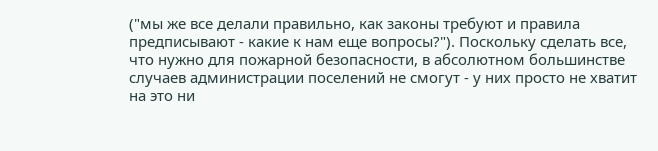("мы же все делали правильно, как законы требуют и правила предписывают - какие к нам еще вопросы?"). Поскольку сделать все, что нужно для пожарной безопасности, в абсолютном большинстве случаев администрации поселений не смогут - у них просто не хватит на это ни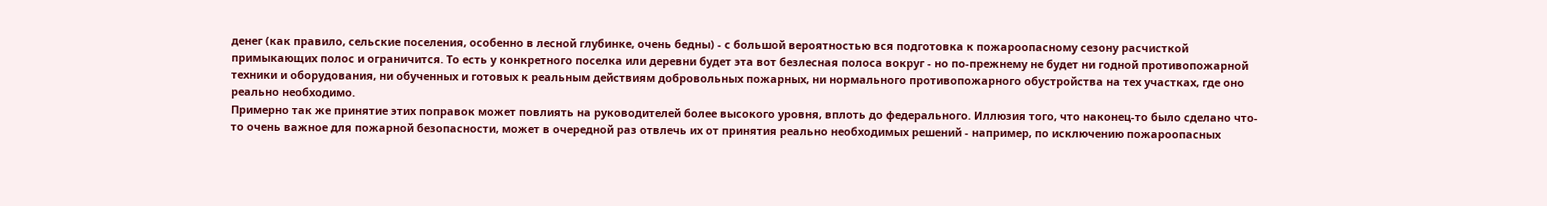денег (как правило, сельские поселения, особенно в лесной глубинке, очень бедны) - с большой вероятностью вся подготовка к пожароопасному сезону расчисткой примыкающих полос и ограничится. То есть у конкретного поселка или деревни будет эта вот безлесная полоса вокруг - но по-прежнему не будет ни годной противопожарной техники и оборудования, ни обученных и готовых к реальным действиям добровольных пожарных, ни нормального противопожарного обустройства на тех участках, где оно реально необходимо.
Примерно так же принятие этих поправок может повлиять на руководителей более высокого уровня, вплоть до федерального. Иллюзия того, что наконец-то было сделано что-то очень важное для пожарной безопасности, может в очередной раз отвлечь их от принятия реально необходимых решений - например, по исключению пожароопасных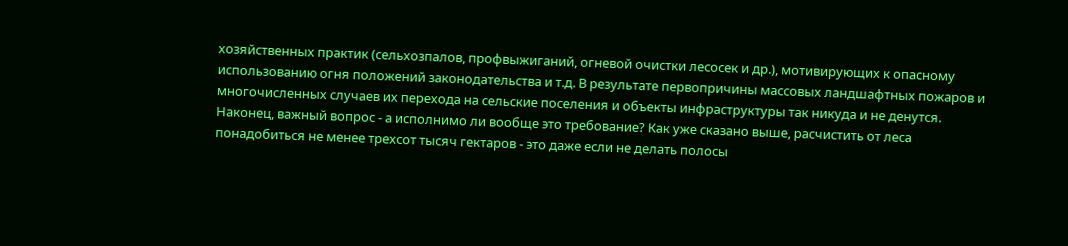хозяйственных практик (сельхозпалов, профвыжиганий, огневой очистки лесосек и др.), мотивирующих к опасному использованию огня положений законодательства и т.д. В результате первопричины массовых ландшафтных пожаров и многочисленных случаев их перехода на сельские поселения и объекты инфраструктуры так никуда и не денутся.
Наконец, важный вопрос - а исполнимо ли вообще это требование? Как уже сказано выше, расчистить от леса понадобиться не менее трехсот тысяч гектаров - это даже если не делать полосы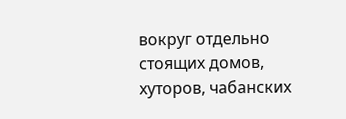вокруг отдельно стоящих домов, хуторов, чабанских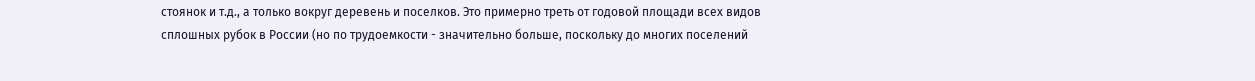стоянок и т.д., а только вокруг деревень и поселков. Это примерно треть от годовой площади всех видов сплошных рубок в России (но по трудоемкости - значительно больше, поскольку до многих поселений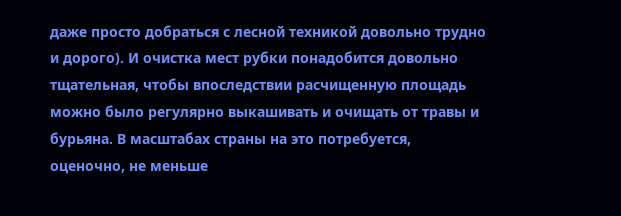даже просто добраться с лесной техникой довольно трудно и дорого). И очистка мест рубки понадобится довольно тщательная, чтобы впоследствии расчищенную площадь можно было регулярно выкашивать и очищать от травы и бурьяна. В масштабах страны на это потребуется, оценочно, не меньше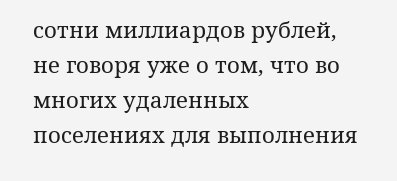сотни миллиардов рублей, не говоря уже о том, что во многих удаленных поселениях для выполнения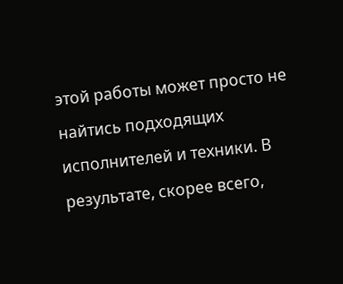этой работы может просто не найтись подходящих исполнителей и техники. В результате, скорее всего,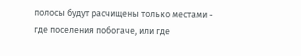полосы будут расчищены только местами - где поселения побогаче, или где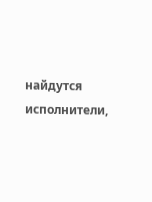найдутся исполнители,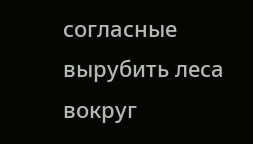согласные вырубить леса вокруг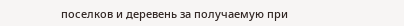поселков и деревень за получаемую при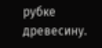рубке древесину.